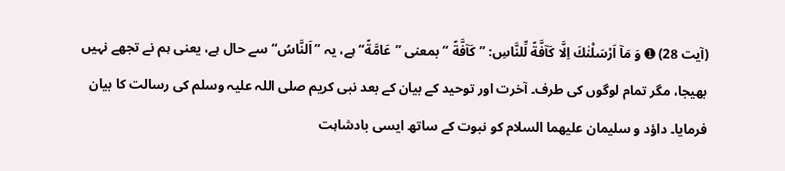(آیت 28) ➊ وَ مَاۤ اَرْسَلْنٰكَ اِلَّا كَآفَّةً لِّلنَّاسِ: ” كَآفَّةً “ بمعنی ”عَامَّةً“ ہے، یہ ”اَلنَّاسُ“ سے حال ہے، یعنی ہم نے تجھے نہیں بھیجا، مگر تمام لوگوں کی طرف۔ آخرت اور توحید کے بیان کے بعد نبی کریم صلی اللہ علیہ وسلم کی رسالت کا بیان فرمایا۔ داؤد و سلیمان علیھما السلام کو نبوت کے ساتھ ایسی بادشاہت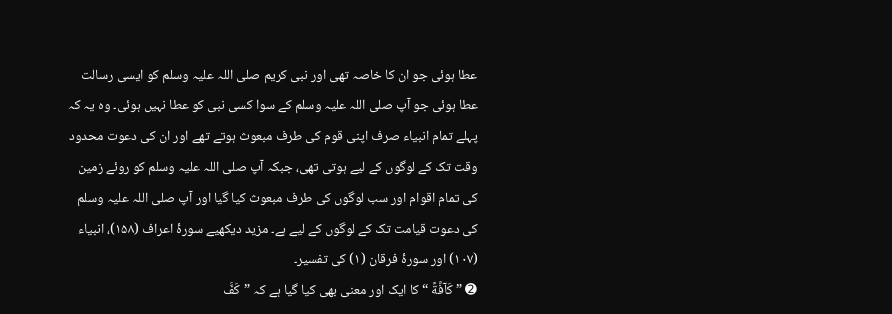عطا ہوئی جو ان کا خاصہ تھی اور نبی کریم صلی اللہ علیہ وسلم کو ایسی رسالت عطا ہوئی جو آپ صلی اللہ علیہ وسلم کے سوا کسی نبی کو عطا نہیں ہوئی۔ وہ یہ کہ پہلے تمام انبیاء صرف اپنی قوم کی طرف مبعوث ہوتے تھے اور ان کی دعوت محدود وقت تک کے لوگوں کے لیے ہوتی تھی، جبکہ آپ صلی اللہ علیہ وسلم کو روئے زمین کی تمام اقوام اور سب لوگوں کی طرف مبعوث کیا گیا اور آپ صلی اللہ علیہ وسلم کی دعوت قیامت تک کے لوگوں کے لیے ہے۔ مزید دیکھیے سورۂ اعراف (۱۵۸)، انبیاء (۱۰۷) اور سورۂ فرقان (۱) کی تفسیر۔
➋ ” كَآفَّةً “ کا ایک اور معنی بھی کیا گیا ہے کہ ”كَفَّ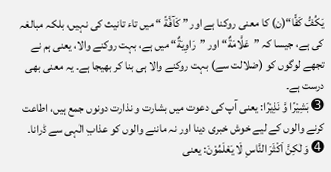يَكُفُّ كَفًّا“(ن) کا معنی روکنا ہے اور ” كَآفَّةً “ میں تاء تانیث کی نہیں، بلکہ مبالغہ کی ہے، جیسا کہ ”عَلَّامَةٌ“ اور ”رَاوِيَةٌ“ میں ہے، بہت روکنے والا، یعنی ہم نے تجھے لوگوں کو (ضلالت سے) بہت روکنے والا ہی بنا کر بھیجا ہے۔ یہ معنی بھی درست ہے۔
➌ بَشِيْرًا وَّ نَذِيْرًا: یعنی آپ کی دعوت میں بشارت و نذارت دونوں جمع ہیں، اطاعت کرنے والوں کے لیے خوش خبری دینا اور نہ ماننے والوں کو عذابِ الٰہی سے ڈرانا۔
➍ وَ لٰكِنَّ اَكْثَرَ النَّاسِ لَا يَعْلَمُوْنَ: یعنی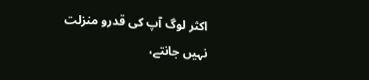اکثر لوگ آپ کی قدرو منزلت نہیں جانتے،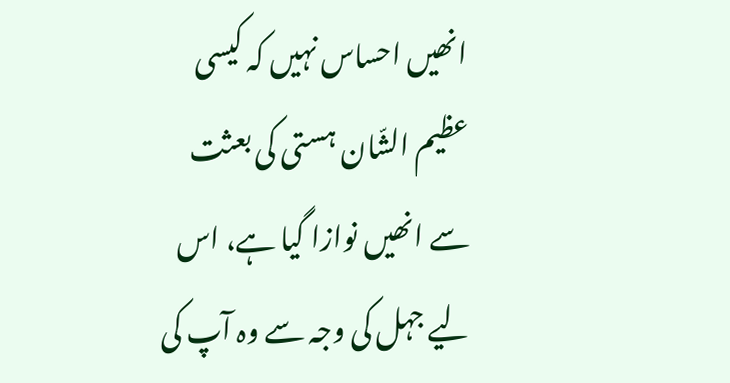انھیں احساس نہیں کہ کیسی عظیم الشّان ہستی کی بعثت سے انھیں نوازا گیا ہے، اس لیے جہل کی وجہ سے وہ آپ کی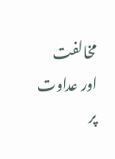مخالفت اور عداوت پر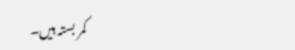کمر بستہ ہیں۔